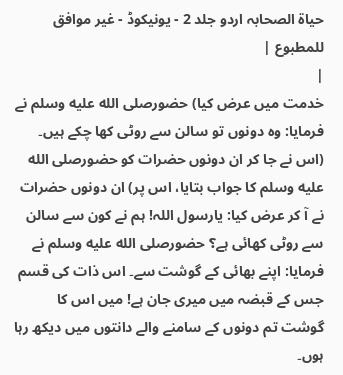حیاۃ الصحابہ اردو جلد 2 - یونیکوڈ - غیر موافق للمطبوع |
|
خدمت میں عرض کیا) حضورصلى الله عليه وسلم نے فرمایا: وہ دونوں تو سالن سے روٹی کھا چکے ہیں۔ (اس نے جا کر ان دونوں حضرات کو حضورصلى الله عليه وسلم کا جواب بتایا، اس پر) ان دونوں حضرات نے آ کر عرض کیا: یارسول اللہ! ہم نے کون سے سالن سے روٹی کھائی ہے؟ حضورصلى الله عليه وسلم نے فرمایا: اپنے بھائی کے گوشت سے۔ اس ذات کی قسم جس کے قبضہ میں میری جان ہے! میں اس کا گوشت تم دونوں کے سامنے والے دانتوں میں دیکھ رہا ہوں۔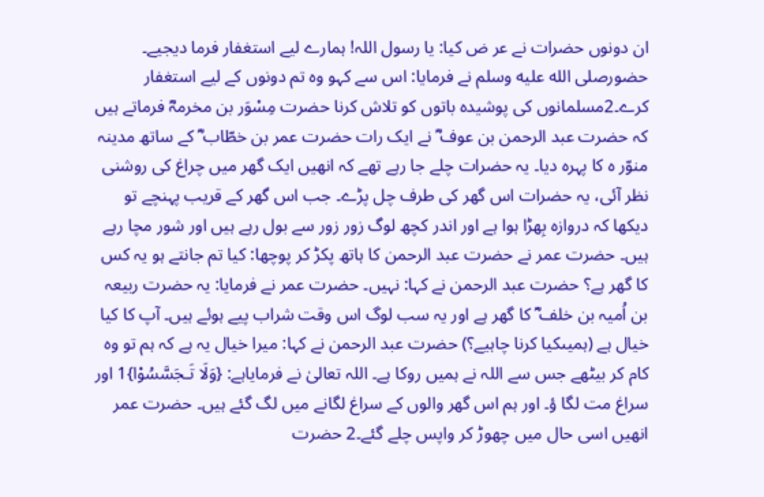ان دونوں حضرات نے عر ض کیا: یا رسول اللہ! ہمارے لیے استغفار فرما دیجیے۔ حضورصلى الله عليه وسلم نے فرمایا: اس سے کہو وہ تم دونوں کے لیے استغفار کرے۔2مسلمانوں کی پوشیدہ باتوں کو تلاش کرنا حضرت مِسْوَر بن مخرمہؓ فرماتے ہیں کہ حضرت عبد الرحمن بن عوف ؓ نے ایک رات حضرت عمر بن خطّاب ؓ کے ساتھ مدینہ منوّر ہ کا پہرہ دیا۔ یہ حضرات چلے جا رہے تھے کہ انھیں ایک گھر میں چراغ کی روشنی نظر آئی، یہ حضرات اس گھر کی طرف چل پڑے۔ جب اس گھر کے قریب پہنچے تو دیکھا کہ دروازہ بِھڑا ہوا ہے اور اندر کچھ لوگ زور زور سے بول رہے ہیں اور شور مچا رہے ہیں۔ حضرت عمر نے حضرت عبد الرحمن کا ہاتھ پکڑ کر پوچھا: کیا تم جانتے ہو یہ کس کا گھر ہے؟ حضرت عبد الرحمن نے کہا: نہیں۔ حضرت عمر نے فرمایا: یہ حضرت ربیعہ بن اُمیہ بن خلف ؓ کا گھر ہے اور یہ سب لوگ اس وقت شراب پیے ہوئے ہیں۔ آپ کا کیا خیال ہے (ہمیںکیا کرنا چاہیے؟) حضرت عبد الرحمن نے کہا: میرا خیال یہ ہے کہ ہم تو وہ کام کر بیٹھے جس سے اللہ نے ہمیں روکا ہے۔ اللہ تعالیٰ نے فرمایاہے: {وَلَا تَـجَسَّسُوْا}1 اور سراغ مت لگا ؤ۔ اور ہم اس گھر والوں کے سراغ لگانے میں لگ گئے ہیں۔ حضرت عمر انھیں اسی حال میں چھوڑ کر واپس چلے گئے۔2 حضرت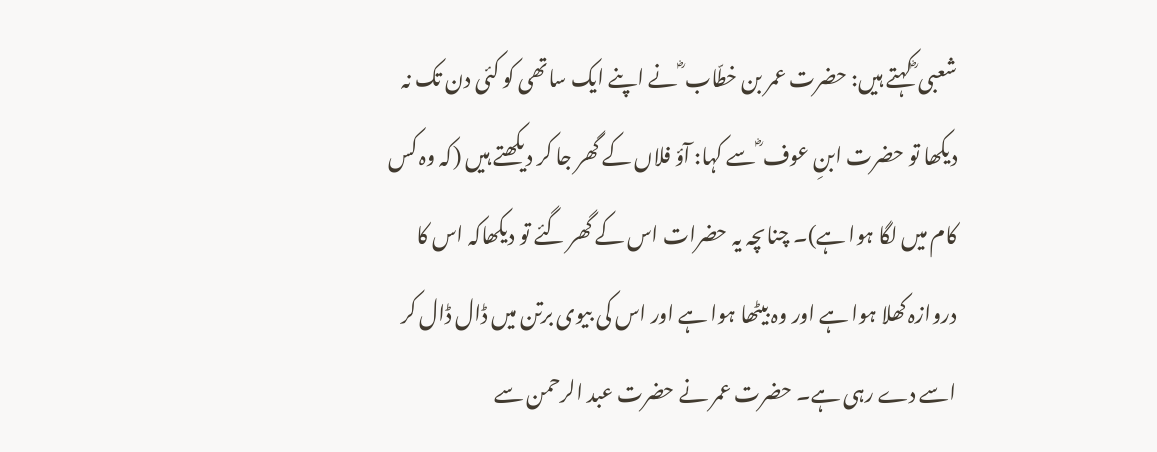شعبی ؓ کہتے ہیں: حضرت عمر بن خطّاب ؓ نے اپنے ایک ساتھی کو کئی دن تک نہ دیکھا تو حضرت ابنِ عوف ؓ سے کہا: آؤ فلاں کے گھر جا کر دیکھتے ہیں (کہ وہ کس کام میں لگا ہوا ہے)۔ چناںچہ یہ حضرات اس کے گھر گئے تو دیکھاکہ اس کا دروازہ کھلا ہوا ہے اور وہ بیٹھا ہوا ہے اور اس کی بیوی برتن میں ڈال ڈال کر اسے دے رہی ہے۔ حضرت عمر نے حضرت عبد الرحمن سے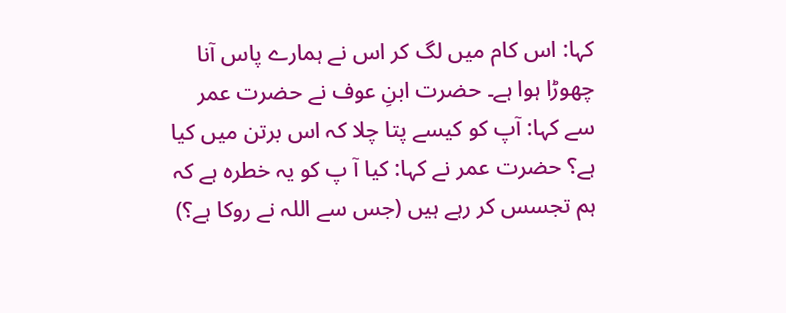کہا: اس کام میں لگ کر اس نے ہمارے پاس آنا چھوڑا ہوا ہے۔ حضرت ابنِ عوف نے حضرت عمر سے کہا: آپ کو کیسے پتا چلا کہ اس برتن میں کیا ہے؟ حضرت عمر نے کہا: کیا آ پ کو یہ خطرہ ہے کہ ہم تجسس کر رہے ہیں (جس سے اللہ نے روکا ہے؟)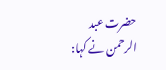حضرت عبد الرحمن نے کہا: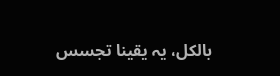بالکل، یہ یقینا تجسس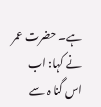ہے۔ حضرت عمر نے کہا: اب اس گنا ہ سے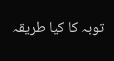توبہ کا کیا طریقہ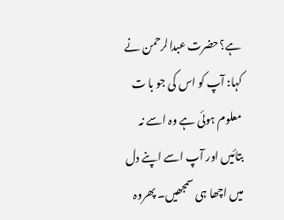ہے؟حضرت عبدالرحمن نے کہا: آپ کو اس کی جو با ت معلوم ہوئی ہے وہ اسے نہ بتائیں اور آپ اسے اپنے دل میں اچھا ہی سمجھیں۔ پھروہ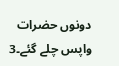دونوں حضرات واپس چلے گئے۔3